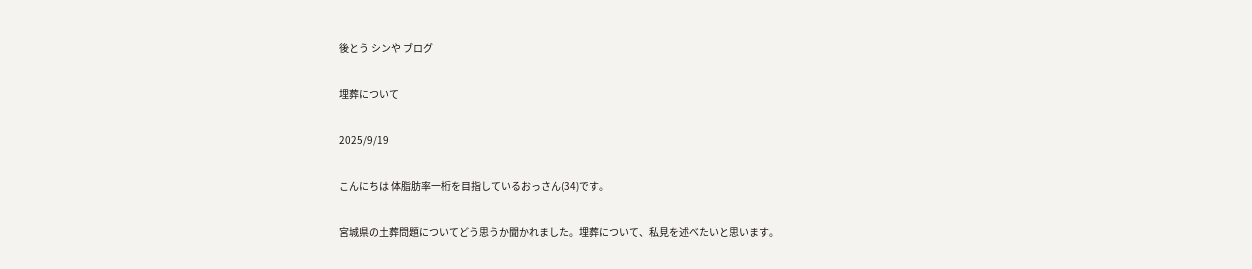後とう シンや ブログ

埋葬について

2025/9/19

こんにちは 体脂肪率一桁を目指しているおっさん(34)です。

宮城県の土葬問題についてどう思うか聞かれました。埋葬について、私見を述べたいと思います。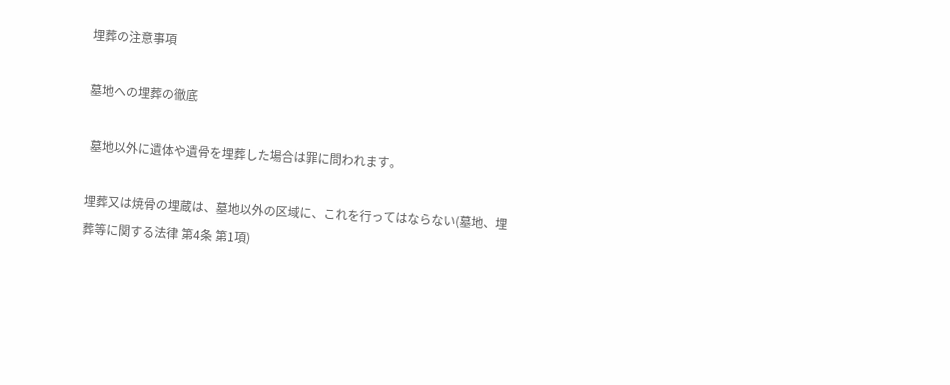埋葬の注意事項

墓地への埋葬の徹底

 墓地以外に遺体や遺骨を埋葬した場合は罪に問われます。

埋葬又は焼骨の埋蔵は、墓地以外の区域に、これを行ってはならない(墓地、埋葬等に関する法律 第4条 第1項)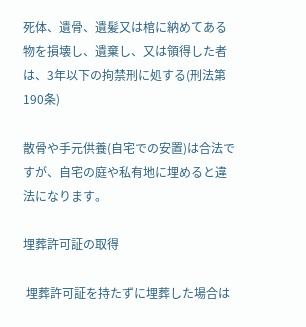死体、遺骨、遺髪又は棺に納めてある物を損壊し、遺棄し、又は領得した者は、3年以下の拘禁刑に処する(刑法第190条)

散骨や手元供養(自宅での安置)は合法ですが、自宅の庭や私有地に埋めると違法になります。

埋葬許可証の取得

 埋葬許可証を持たずに埋葬した場合は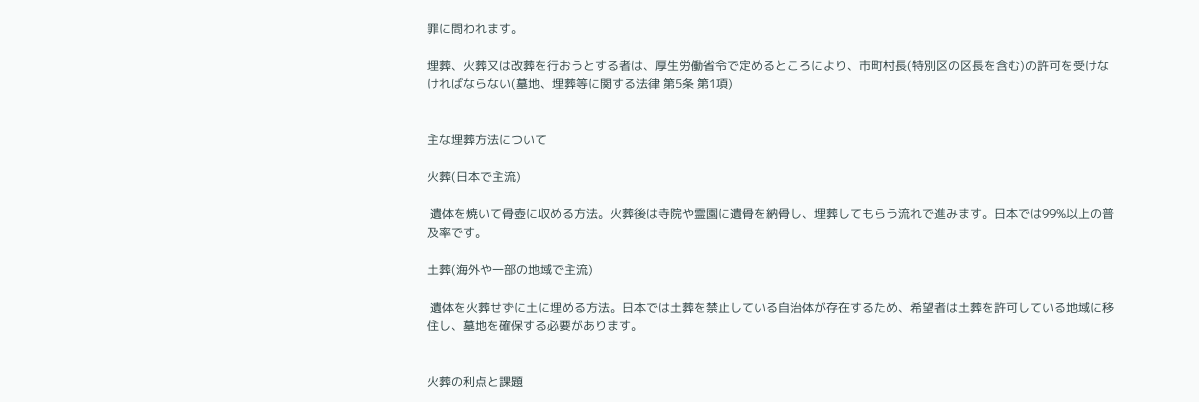罪に問われます。

埋葬、火葬又は改葬を行おうとする者は、厚生労働省令で定めるところにより、市町村長(特別区の区長を含む)の許可を受けなければならない(墓地、埋葬等に関する法律 第5条 第1項)


主な埋葬方法について

火葬(日本で主流)

 遺体を焼いて骨壺に収める方法。火葬後は寺院や霊園に遺骨を納骨し、埋葬してもらう流れで進みます。日本では99%以上の普及率です。

土葬(海外や一部の地域で主流)

 遺体を火葬せずに土に埋める方法。日本では土葬を禁止している自治体が存在するため、希望者は土葬を許可している地域に移住し、墓地を確保する必要があります。


火葬の利点と課題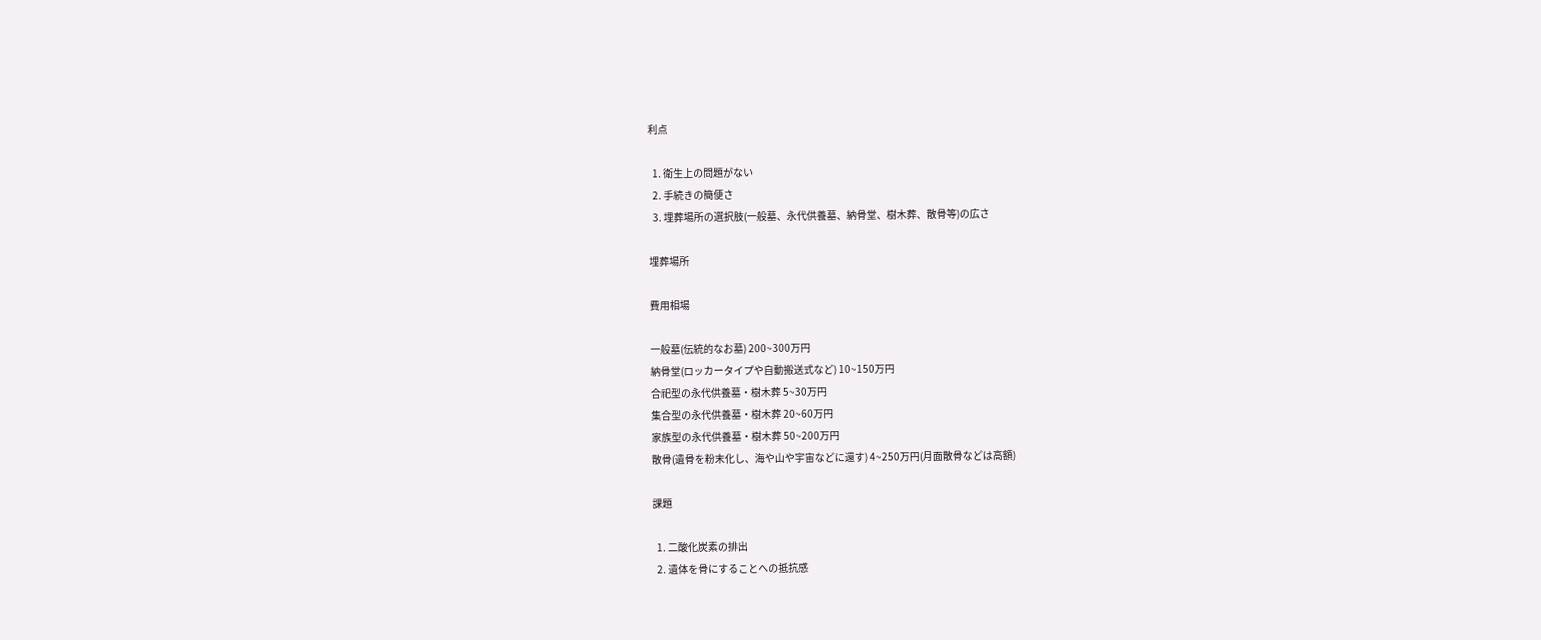利点

  1. 衛生上の問題がない
  2. 手続きの簡便さ
  3. 埋葬場所の選択肢(一般墓、永代供養墓、納骨堂、樹木葬、散骨等)の広さ

埋葬場所

費用相場

一般墓(伝統的なお墓) 200~300万円
納骨堂(ロッカータイプや自動搬送式など) 10~150万円
合祀型の永代供養墓・樹木葬 5~30万円
集合型の永代供養墓・樹木葬 20~60万円
家族型の永代供養墓・樹木葬 50~200万円
散骨(遺骨を粉末化し、海や山や宇宙などに還す) 4~250万円(月面散骨などは高額)

課題

  1. 二酸化炭素の排出
  2. 遺体を骨にすることへの抵抗感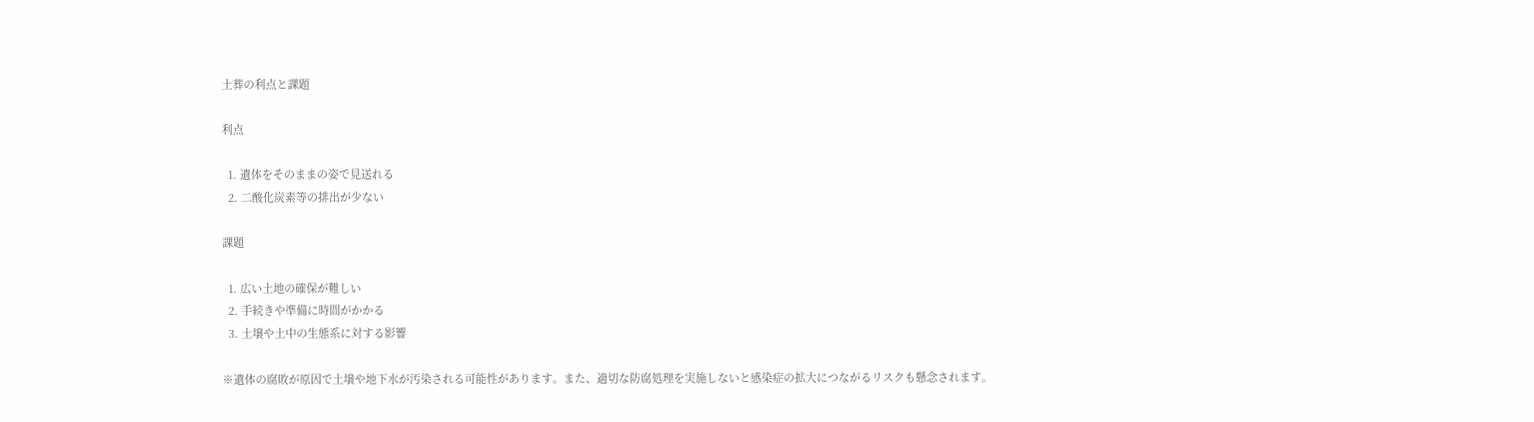土葬の利点と課題

利点

  1. 遺体をそのままの姿で見送れる
  2. 二酸化炭素等の排出が少ない

課題

  1. 広い土地の確保が難しい
  2. 手続きや準備に時間がかかる
  3. 土壌や土中の生態系に対する影響

※遺体の腐敗が原因で土壌や地下水が汚染される可能性があります。また、適切な防腐処理を実施しないと感染症の拡大につながるリスクも懸念されます。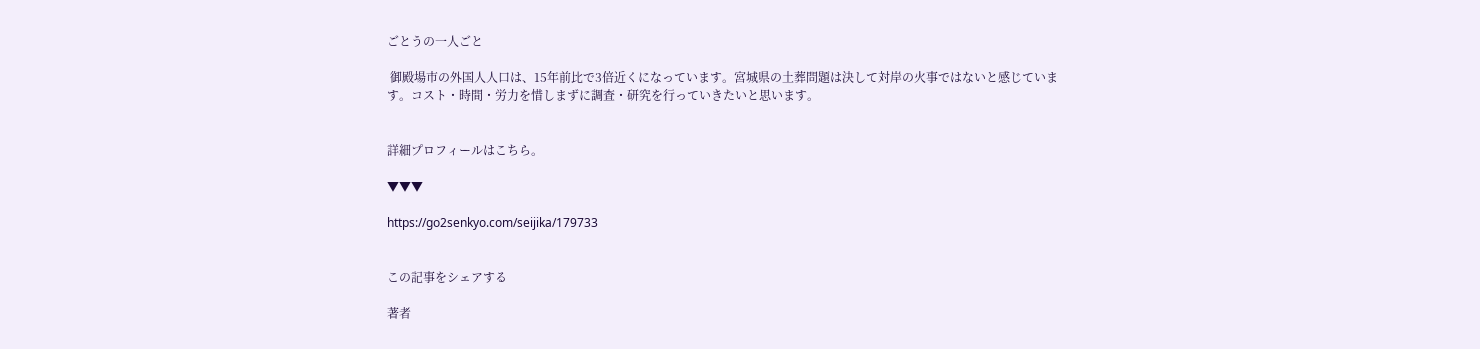ごとうの一人ごと

 御殿場市の外国人人口は、15年前比で3倍近くになっています。宮城県の土葬問題は決して対岸の火事ではないと感じています。コスト・時間・労力を惜しまずに調査・研究を行っていきたいと思います。


詳細プロフィールはこちら。

▼▼▼

https://go2senkyo.com/seijika/179733


この記事をシェアする

著者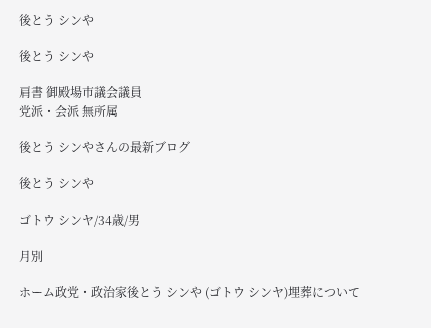後とう シンや

後とう シンや

肩書 御殿場市議会議員
党派・会派 無所属

後とう シンやさんの最新ブログ

後とう シンや

ゴトウ シンヤ/34歳/男

月別

ホーム政党・政治家後とう シンや (ゴトウ シンヤ)埋葬について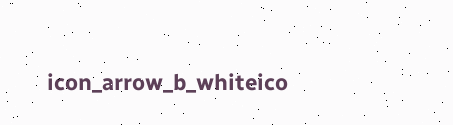icon_arrow_b_whiteico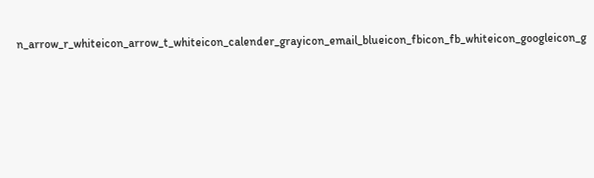n_arrow_r_whiteicon_arrow_t_whiteicon_calender_grayicon_email_blueicon_fbicon_fb_whiteicon_googleicon_g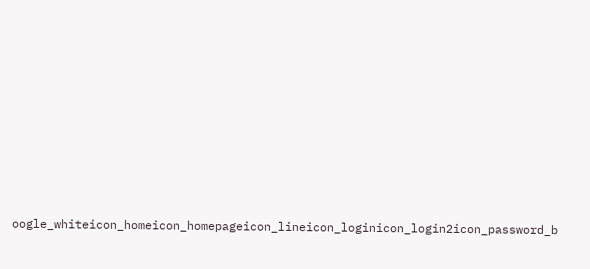oogle_whiteicon_homeicon_homepageicon_lineicon_loginicon_login2icon_password_b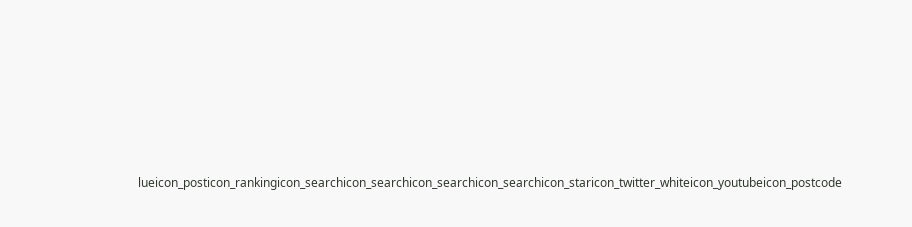lueicon_posticon_rankingicon_searchicon_searchicon_searchicon_searchicon_staricon_twitter_whiteicon_youtubeicon_postcode